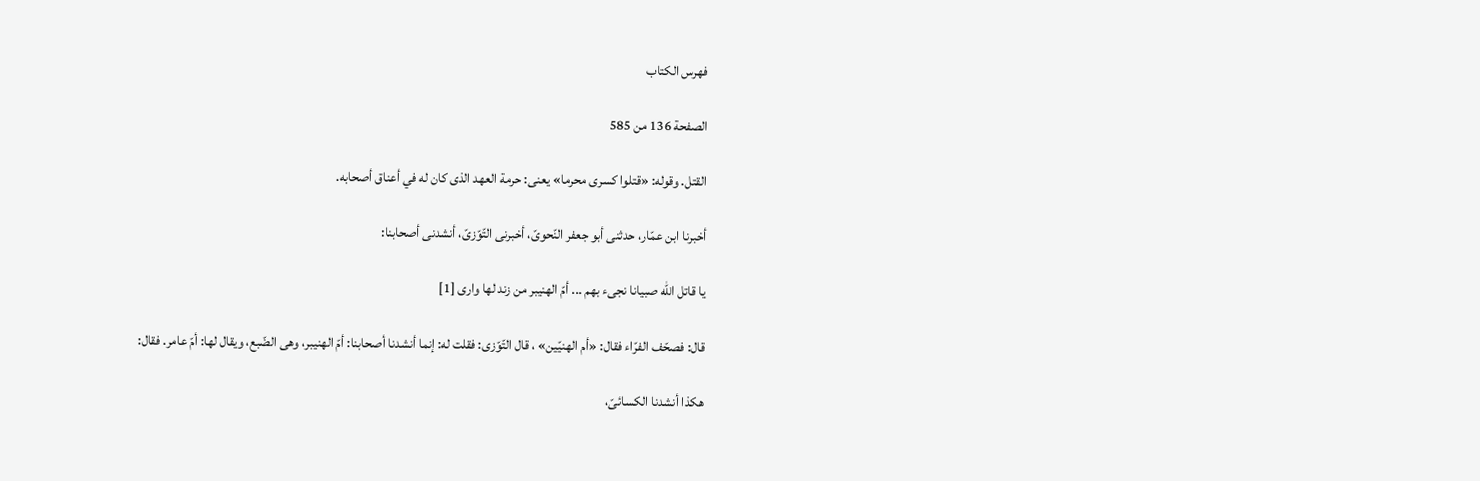فهرس الكتاب

الصفحة 136 من 585

القتل. وقوله: «قتلوا كسرى محرما» يعنى: حرمة العهد الذى كان له في أعناق أصحابه.

أخبرنا ابن عمّار، حدثنى أبو جعفر النّحوىّ، أخبرنى التّوّزىّ، أنشدنى أصحابنا:

يا قاتل الله صبيانا نجىء بهم ... أمّ الهنيبر من زند لها وارى [1]

قال: فصحّف الفرّاء فقال: «أم الهنيّين» ، قال التّوّزى: فقلت له: إنما أنشدنا أصحابنا: أمّ الهنيبر، وهى الضّبع، ويقال لها: أمّ عامر. فقال:

هكذا أنشدنا الكسائىّ،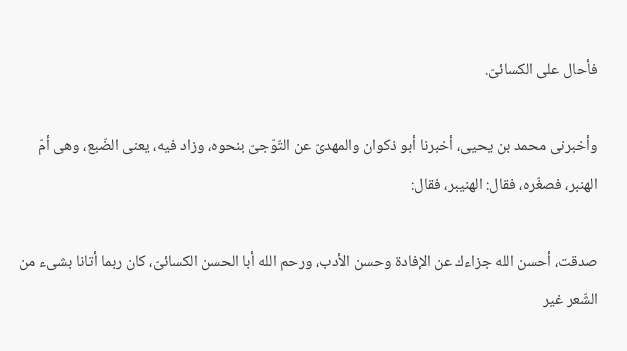فأحال على الكسائىّ.

وأخبرنى محمد بن يحيى، أخبرنا أبو ذكوان والمهدىّ عن التّوّجىّ بنحوه، وزاد فيه، يعنى الضّبع، وهى أمّ الهنبر، فصغّره، فقال: الهنيبر، فقال:

صدقت، أحسن الله جزاءك عن الإفادة وحسن الأدب، ورحم الله أبا الحسن الكسائىّ، كان ربما أتانا بشىء من الشّعر غير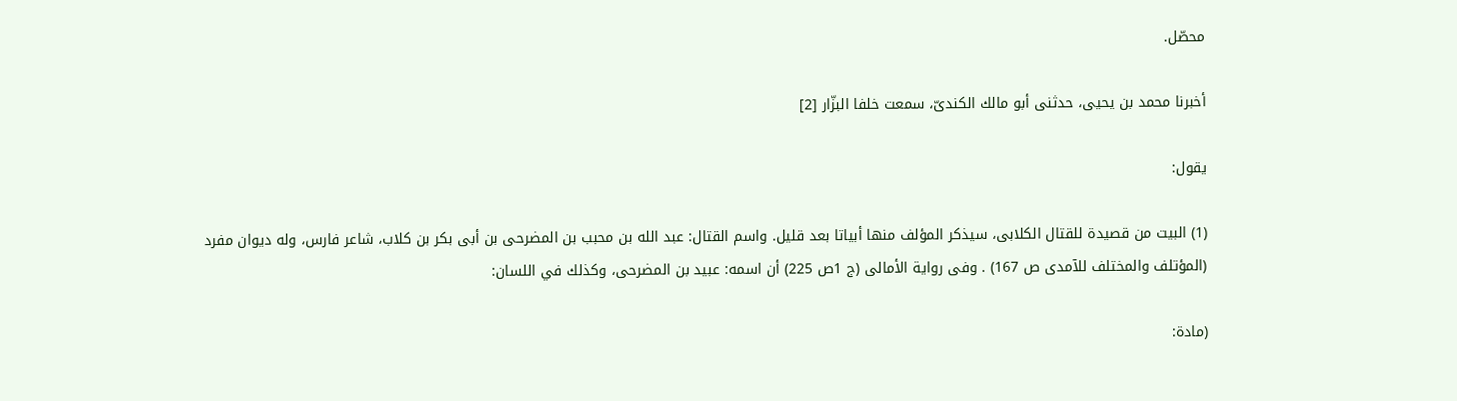محصّل.

أخبرنا محمد بن يحيى، حدثنى أبو مالك الكندىّ، سمعت خلفا البزّار [2]

يقول:

(1) البيت من قصيدة للقتال الكلابى، سيذكر المؤلف منها أبياتا بعد قليل. واسم القتال: عبد الله بن محبب بن المضرحى بن أبى بكر بن كلاب، شاعر فارس، وله ديوان مفرد (المؤتلف والمختلف للآمدى ص 167) . وفى رواية الأمالى (ج 1ص 225) أن اسمه: عبيد بن المضرحى، وكذلك في اللسان:

(مادة: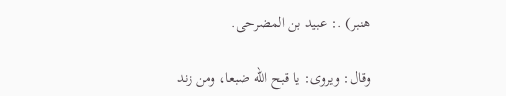هنبر) .: عبيد بن المضرحى.

وقال: ويروى: يا قبح الله ضبعا، ومن زند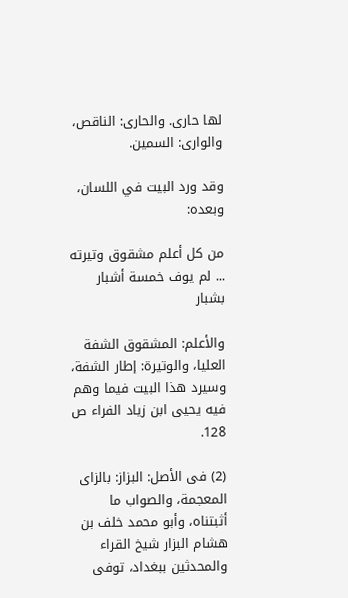لها حارى. والحارى: الناقص، والوارى: السمين.

وقد ورد البيت في اللسان، وبعده:

من كل أعلم مشقوق وتيرته ... لم يوف خمسة أشبار بشبار

والأعلم: المشقوق الشفة العليا، والوتيرة: إطار الشفة، وسيرد هذا البيت فيما وهم فيه يحيى ابن زياد الفراء ص 128.

(2) فى الأصل: البزاز: بالزاى المعجمة، والصواب ما أثبتناه، وأبو محمد خلف بن هشام البزار شيخ القراء والمحدثين ببغداد، توفى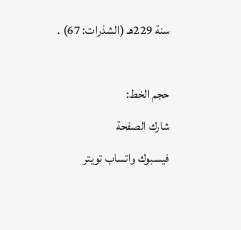سنة 229هـ (الشذرات: 67) .

حجم الخط:
شارك الصفحة
فيسبوك واتساب تويتر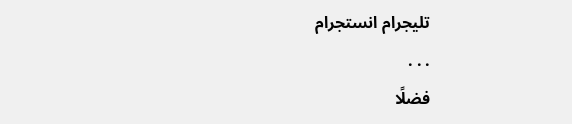تليجرام انستجرام
. . .
فضلًا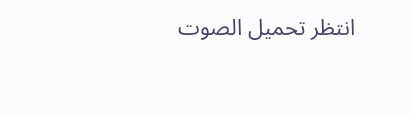انتظر تحميل الصوت